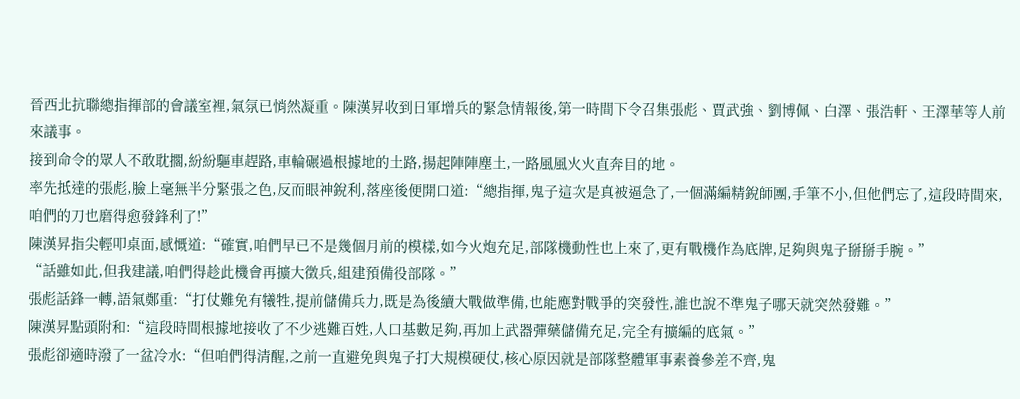晉西北抗聯總指揮部的會議室裡,氣氛已悄然凝重。陳漢昇收到日軍增兵的緊急情報後,第一時間下令召集張彪、賈武強、劉博佩、白澤、張浩軒、王澤華等人前來議事。
接到命令的眾人不敢耽擱,紛紛驅車趕路,車輪碾過根據地的土路,揚起陣陣塵土,一路風風火火直奔目的地。
率先抵達的張彪,臉上毫無半分緊張之色,反而眼神銳利,落座後便開口道:“總指揮,鬼子這次是真被逼急了,一個滿編精銳師團,手筆不小,但他們忘了,這段時間來,咱們的刀也磨得愈發鋒利了!”
陳漢昇指尖輕叩桌面,感慨道:“確實,咱們早已不是幾個月前的模樣,如今火炮充足,部隊機動性也上來了,更有戰機作為底牌,足夠與鬼子掰掰手腕。”
“話雖如此,但我建議,咱們得趁此機會再擴大徵兵,組建預備役部隊。”
張彪話鋒一轉,語氣鄭重:“打仗難免有犧牲,提前儲備兵力,既是為後續大戰做準備,也能應對戰爭的突發性,誰也說不準鬼子哪天就突然發難。”
陳漢昇點頭附和:“這段時間根據地接收了不少逃難百姓,人口基數足夠,再加上武器彈藥儲備充足,完全有擴編的底氣。”
張彪卻適時潑了一盆冷水:“但咱們得清醒,之前一直避免與鬼子打大規模硬仗,核心原因就是部隊整體軍事素養參差不齊,鬼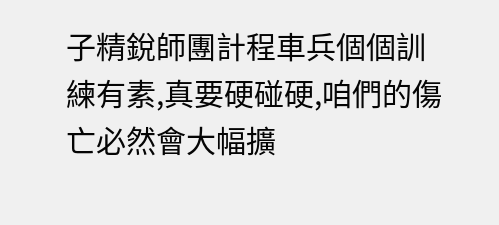子精銳師團計程車兵個個訓練有素,真要硬碰硬,咱們的傷亡必然會大幅擴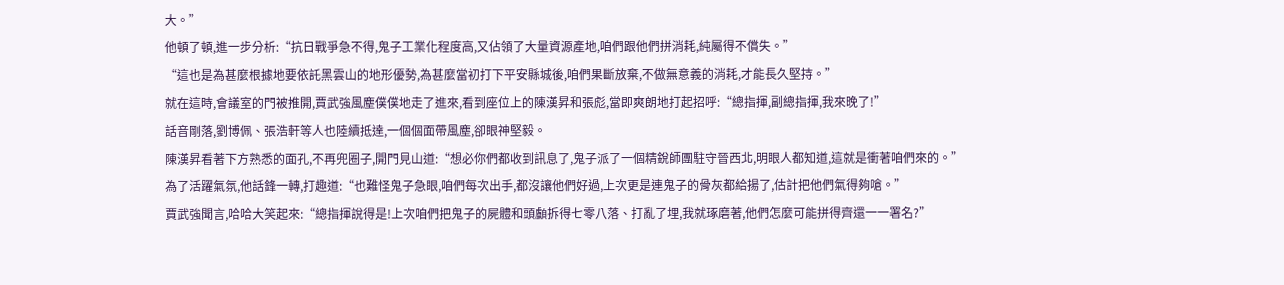大。”
他頓了頓,進一步分析:“抗日戰爭急不得,鬼子工業化程度高,又佔領了大量資源產地,咱們跟他們拼消耗,純屬得不償失。”
“這也是為甚麼根據地要依託黑雲山的地形優勢,為甚麼當初打下平安縣城後,咱們果斷放棄,不做無意義的消耗,才能長久堅持。”
就在這時,會議室的門被推開,賈武強風塵僕僕地走了進來,看到座位上的陳漢昇和張彪,當即爽朗地打起招呼:“總指揮,副總指揮,我來晚了!”
話音剛落,劉博佩、張浩軒等人也陸續抵達,一個個面帶風塵,卻眼神堅毅。
陳漢昇看著下方熟悉的面孔,不再兜圈子,開門見山道:“想必你們都收到訊息了,鬼子派了一個精銳師團駐守晉西北,明眼人都知道,這就是衝著咱們來的。”
為了活躍氣氛,他話鋒一轉,打趣道:“也難怪鬼子急眼,咱們每次出手,都沒讓他們好過,上次更是連鬼子的骨灰都給揚了,估計把他們氣得夠嗆。”
賈武強聞言,哈哈大笑起來:“總指揮說得是!上次咱們把鬼子的屍體和頭顱拆得七零八落、打亂了埋,我就琢磨著,他們怎麼可能拼得齊還一一署名?”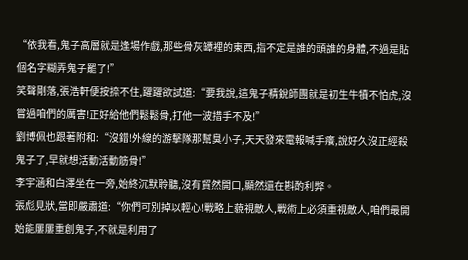“依我看,鬼子高層就是逢場作戲,那些骨灰罈裡的東西,指不定是誰的頭誰的身體,不過是貼個名字糊弄鬼子罷了!”
笑聲剛落,張浩軒便按捺不住,躍躍欲試道:“要我說,這鬼子精銳師團就是初生牛犢不怕虎,沒嘗過咱們的厲害!正好給他們鬆鬆骨,打他一波措手不及!”
劉博佩也跟著附和:“沒錯!外線的游擊隊那幫臭小子,天天發來電報喊手癢,說好久沒正經殺鬼子了,早就想活動活動筋骨!”
李宇涵和白澤坐在一旁,始終沉默聆聽,沒有貿然開口,顯然還在斟酌利弊。
張彪見狀,當即嚴肅道:“你們可別掉以輕心!戰略上藐視敵人,戰術上必須重視敵人,咱們最開始能屢屢重創鬼子,不就是利用了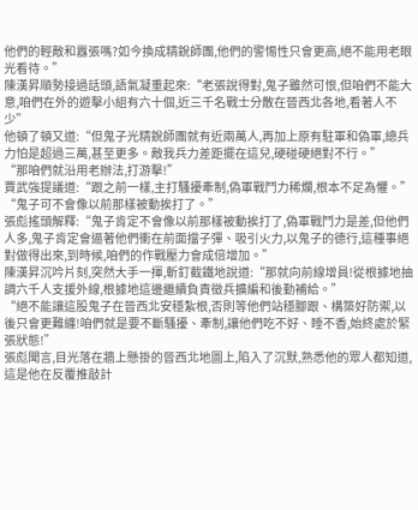他們的輕敵和囂張嗎?如今換成精銳師團,他們的警惕性只會更高,絕不能用老眼光看待。”
陳漢昇順勢接過話頭,語氣凝重起來:“老張說得對,鬼子雖然可恨,但咱們不能大意,咱們在外的遊擊小組有六十個,近三千名戰士分散在晉西北各地,看著人不少”
他頓了頓又道:“但鬼子光精銳師團就有近兩萬人,再加上原有駐軍和偽軍,總兵力怕是超過三萬,甚至更多。敵我兵力差距擺在這兒,硬碰硬絕對不行。”
“那咱們就沿用老辦法,打游擊!”
賈武強提議道:“跟之前一樣,主打騷擾牽制,偽軍戰鬥力稀爛,根本不足為懼。”
“鬼子可不會像以前那樣被動挨打了。”
張彪搖頭解釋:“鬼子肯定不會像以前那樣被動挨打了,偽軍戰鬥力是差,但他們人多,鬼子肯定會逼著他們衝在前面擋子彈、吸引火力,以鬼子的德行,這種事絕對做得出來,到時候,咱們的作戰壓力會成倍增加。”
陳漢昇沉吟片刻,突然大手一揮,斬釘截鐵地說道:“那就向前線增員!從根據地抽調六千人支援外線,根據地這邊繼續負責徵兵擴編和後勤補給。”
“絕不能讓這股鬼子在晉西北安穩紮根,否則等他們站穩腳跟、構築好防禦,以後只會更難纏!咱們就是要不斷騷擾、牽制,讓他們吃不好、睡不香,始終處於緊張狀態!”
張彪聞言,目光落在牆上懸掛的晉西北地圖上,陷入了沉默,熟悉他的眾人都知道,這是他在反覆推敲計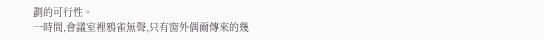劃的可行性。
一時間,會議室裡鴉雀無聲,只有窗外偶爾傳來的幾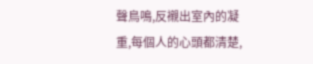聲鳥鳴,反襯出室內的凝重,每個人的心頭都清楚,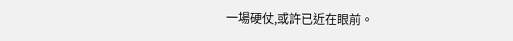一場硬仗,或許已近在眼前。